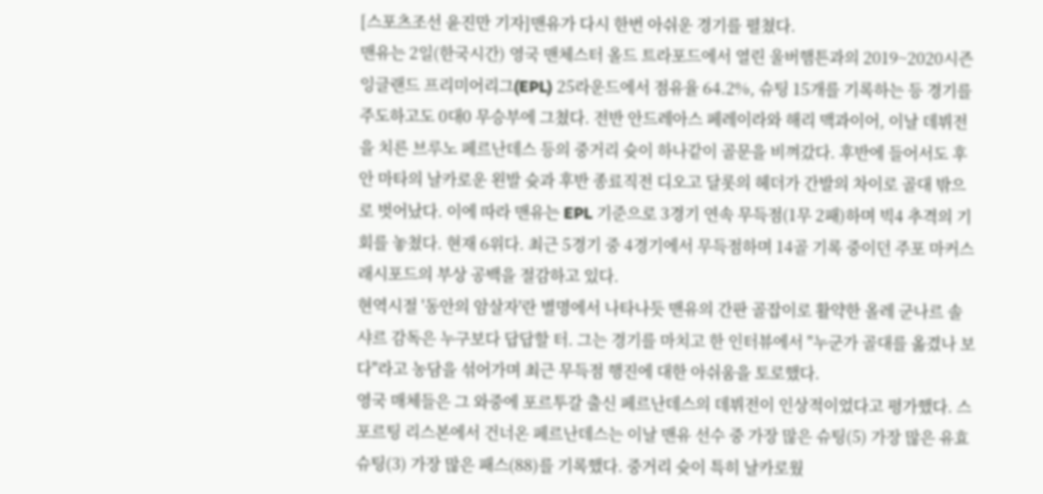[스포츠조선 윤진만 기자]맨유가 다시 한번 아쉬운 경기를 펼쳤다.
맨유는 2일(한국시간) 영국 맨체스터 올드 트라포드에서 열린 울버햄튼과의 2019~2020시즌 잉글랜드 프리미어리그(EPL) 25라운드에서 점유율 64.2%, 슈팅 15개를 기록하는 등 경기를 주도하고도 0대0 무승부에 그쳤다. 전반 안드레아스 페레이라와 해리 맥과이어, 이날 데뷔전을 치른 브루노 페르난데스 등의 중거리 슛이 하나같이 골문을 비껴갔다. 후반에 들어서도 후안 마타의 날카로운 왼발 슛과 후반 종료직전 디오고 달롯의 헤더가 간발의 차이로 골대 밖으로 벗어났다. 이에 따라 맨유는 EPL 기준으로 3경기 연속 무득점(1무 2패)하며 빅4 추격의 기회를 놓쳤다. 현재 6위다. 최근 5경기 중 4경기에서 무득점하며 14골 기록 중이던 주포 마커스 래시포드의 부상 공백을 절감하고 있다.
현역시절 '동안의 암살자'란 별명에서 나타나듯 맨유의 간판 골잡이로 활약한 올레 군나르 솔샤르 감독은 누구보다 답답할 터. 그는 경기를 마치고 한 인터뷰에서 "누군가 골대를 옮겼나 보다"라고 농담을 섞어가며 최근 무득점 행진에 대한 아쉬움을 토로했다.
영국 매체들은 그 와중에 포르투갈 출신 페르난데스의 데뷔전이 인상적이었다고 평가했다. 스포르팅 리스본에서 건너온 페르난데스는 이날 맨유 선수 중 가장 많은 슈팅(5) 가장 많은 유효슈팅(3) 가장 많은 패스(88)를 기록했다. 중거리 슛이 특히 날카로웠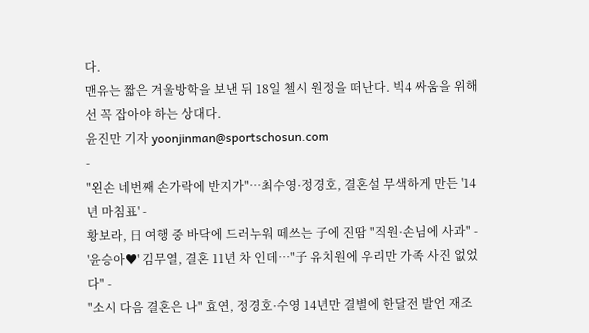다.
맨유는 짧은 겨울방학을 보낸 뒤 18일 첼시 원정을 떠난다. 빅4 싸움을 위해선 꼭 잡아야 하는 상대다.
윤진만 기자 yoonjinman@sportschosun.com
-
"왼손 네번째 손가락에 반지가"…최수영·정경호, 결혼설 무색하게 만든 '14년 마침표' -
황보라, 日 여행 중 바닥에 드러누워 떼쓰는 子에 진땀 "직원·손님에 사과" -
'윤승아♥' 김무열, 결혼 11년 차 인데…"子 유치원에 우리만 가족 사진 없었다" -
"소시 다음 결혼은 나" 효연, 정경호·수영 14년만 결별에 한달전 발언 재조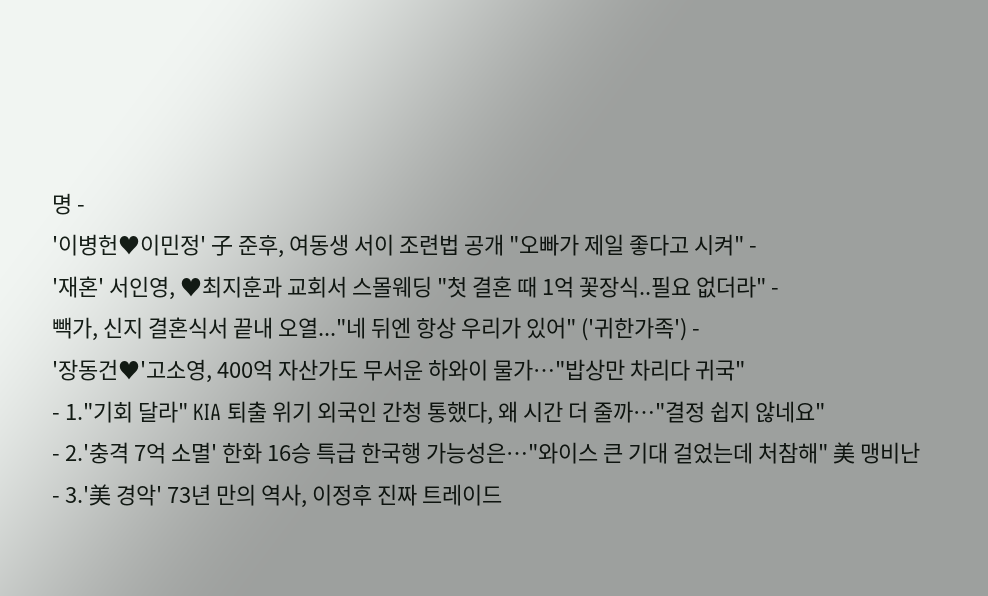명 -
'이병헌♥이민정' 子 준후, 여동생 서이 조련법 공개 "오빠가 제일 좋다고 시켜" -
'재혼' 서인영, ♥최지훈과 교회서 스몰웨딩 "첫 결혼 때 1억 꽃장식..필요 없더라" -
빽가, 신지 결혼식서 끝내 오열..."네 뒤엔 항상 우리가 있어" ('귀한가족') -
'장동건♥'고소영, 400억 자산가도 무서운 하와이 물가…"밥상만 차리다 귀국"
- 1."기회 달라" KIA 퇴출 위기 외국인 간청 통했다, 왜 시간 더 줄까…"결정 쉽지 않네요"
- 2.'충격 7억 소멸' 한화 16승 특급 한국행 가능성은…"와이스 큰 기대 걸었는데 처참해" 美 맹비난
- 3.'美 경악' 73년 만의 역사, 이정후 진짜 트레이드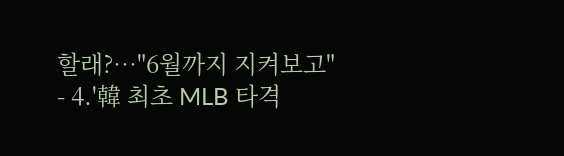할래?…"6월까지 지켜보고"
- 4.'韓 최초 MLB 타격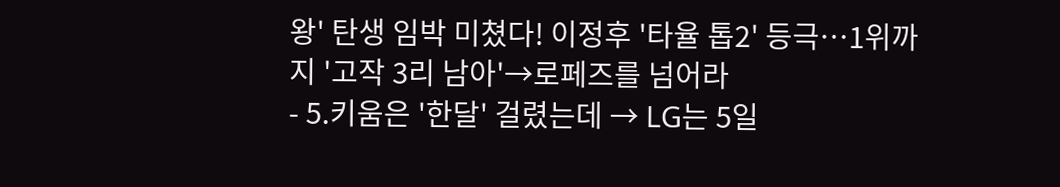왕' 탄생 임박 미쳤다! 이정후 '타율 톱2' 등극…1위까지 '고작 3리 남아'→로페즈를 넘어라
- 5.키움은 '한달' 걸렸는데 → LG는 5일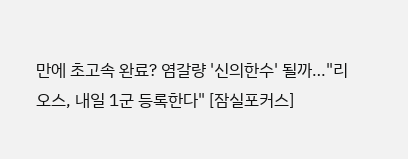만에 초고속 완료? 염갈량 '신의한수' 될까…"리오스, 내일 1군 등록한다" [잠실포커스]